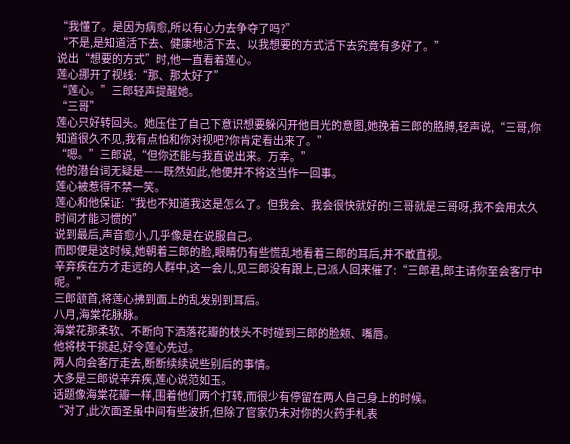“我懂了。是因为病愈,所以有心力去争夺了吗?”
“不是,是知道活下去、健康地活下去、以我想要的方式活下去究竟有多好了。”
说出“想要的方式”时,他一直看着莲心。
莲心挪开了视线:“那、那太好了”
“莲心。”三郎轻声提醒她。
“三哥”
莲心只好转回头。她压住了自己下意识想要躲闪开他目光的意图,她挽着三郎的胳膊,轻声说,“三哥,你知道很久不见,我有点怕和你对视吧?你肯定看出来了。”
“嗯。”三郎说,“但你还能与我直说出来。万幸。”
他的潜台词无疑是——既然如此,他便并不将这当作一回事。
莲心被惹得不禁一笑。
莲心和他保证:“我也不知道我这是怎么了。但我会、我会很快就好的!三哥就是三哥呀,我不会用太久时间才能习惯的”
说到最后,声音愈小,几乎像是在说服自己。
而即便是这时候,她朝着三郎的脸,眼睛仍有些慌乱地看着三郎的耳后,并不敢直视。
辛弃疾在方才走远的人群中,这一会儿,见三郎没有跟上,已派人回来催了:“三郎君,郎主请你至会客厅中呢。”
三郎颔首,将莲心拂到面上的乱发别到耳后。
八月,海棠花脉脉。
海棠花那柔软、不断向下洒落花瓣的枝头不时碰到三郎的脸颊、嘴唇。
他将枝干挑起,好令莲心先过。
两人向会客厅走去,断断续续说些别后的事情。
大多是三郎说辛弃疾,莲心说范如玉。
话题像海棠花瓣一样,围着他们两个打转,而很少有停留在两人自己身上的时候。
“对了,此次面圣虽中间有些波折,但除了官家仍未对你的火药手札表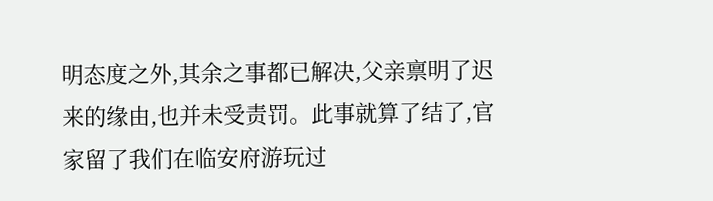明态度之外,其余之事都已解决,父亲禀明了迟来的缘由,也并未受责罚。此事就算了结了,官家留了我们在临安府游玩过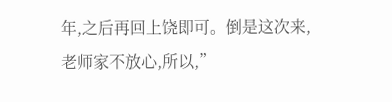年,之后再回上饶即可。倒是这次来,老师家不放心,所以,”